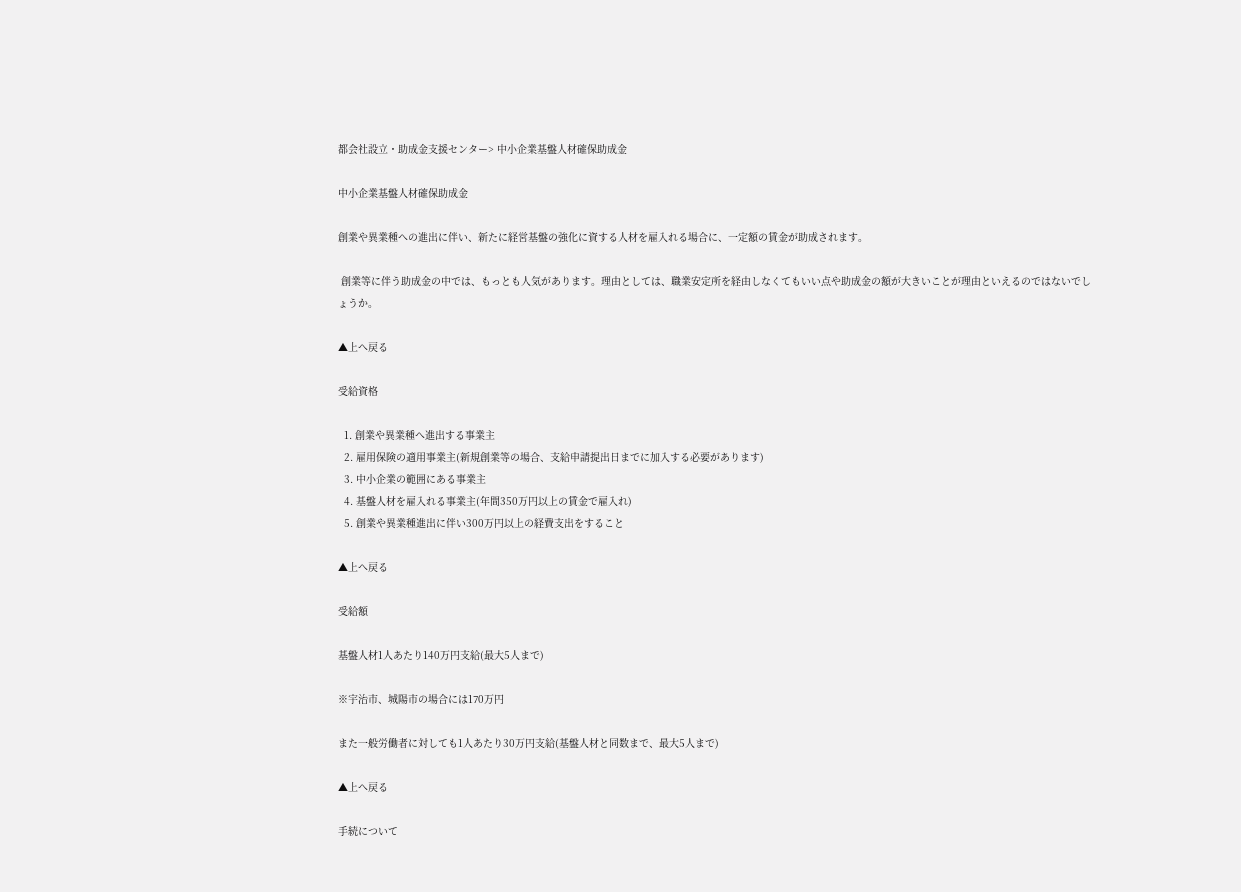都会社設立・助成金支援センター> 中小企業基盤人材確保助成金

中小企業基盤人材確保助成金

創業や異業種への進出に伴い、新たに経営基盤の強化に資する人材を雇入れる場合に、一定額の賃金が助成されます。

 創業等に伴う助成金の中では、もっとも人気があります。理由としては、職業安定所を経由しなくてもいい点や助成金の額が大きいことが理由といえるのではないでしょうか。

▲上へ戻る

受給資格

  1. 創業や異業種へ進出する事業主
  2. 雇用保険の適用事業主(新規創業等の場合、支給申請提出日までに加入する必要があります)
  3. 中小企業の範囲にある事業主
  4. 基盤人材を雇入れる事業主(年間350万円以上の賃金で雇入れ)
  5. 創業や異業種進出に伴い300万円以上の経費支出をすること

▲上へ戻る

受給額

基盤人材1人あたり140万円支給(最大5人まで)

※宇治市、城陽市の場合には170万円

また一般労働者に対しても1人あたり30万円支給(基盤人材と同数まで、最大5人まで)

▲上へ戻る

手続について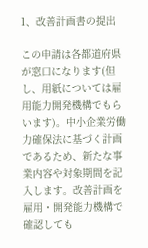1、改善計画書の提出

この申請は各都道府県が窓口になります(但し、用紙については雇用能力開発機構でもらいます)。中小企業労働力確保法に基づく計画であるため、新たな事業内容や対象期間を記入します。改善計画を雇用・開発能力機構で確認しても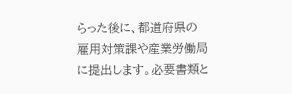らった後に、都道府県の雇用対策課や産業労働局に提出します。必要書類と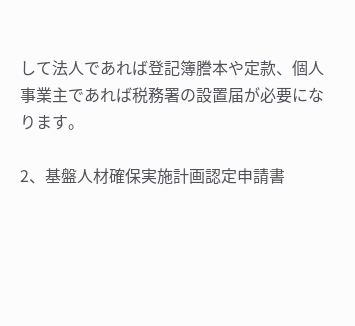して法人であれば登記簿謄本や定款、個人事業主であれば税務署の設置届が必要になります。

2、基盤人材確保実施計画認定申請書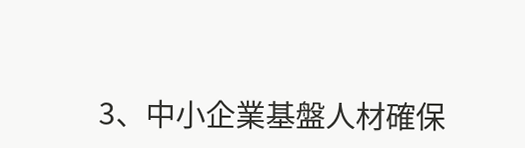3、中小企業基盤人材確保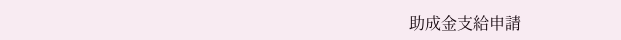助成金支給申請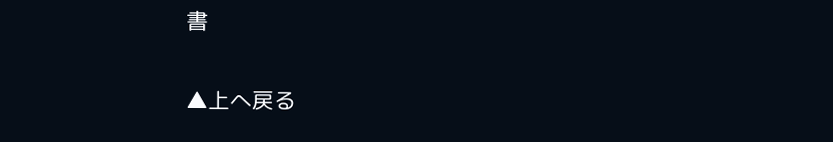書

▲上へ戻る